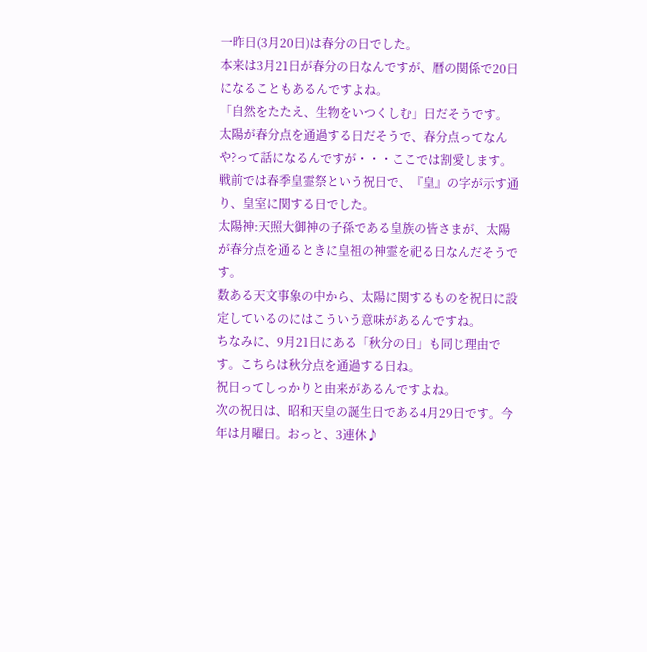一昨日(3月20日)は春分の日でした。
本来は3月21日が春分の日なんですが、暦の関係で20日になることもあるんですよね。
「自然をたたえ、生物をいつくしむ」日だそうです。
太陽が春分点を通過する日だそうで、春分点ってなんや?って話になるんですが・・・ここでは割愛します。
戦前では春季皇霊祭という祝日で、『皇』の字が示す通り、皇室に関する日でした。
太陽神:天照大御神の子孫である皇族の皆さまが、太陽が春分点を通るときに皇祖の神霊を祀る日なんだそうです。
数ある天文事象の中から、太陽に関するものを祝日に設定しているのにはこういう意味があるんですね。
ちなみに、9月21日にある「秋分の日」も同じ理由です。こちらは秋分点を通過する日ね。
祝日ってしっかりと由来があるんですよね。
次の祝日は、昭和天皇の誕生日である4月29日です。今年は月曜日。おっと、3連休♪